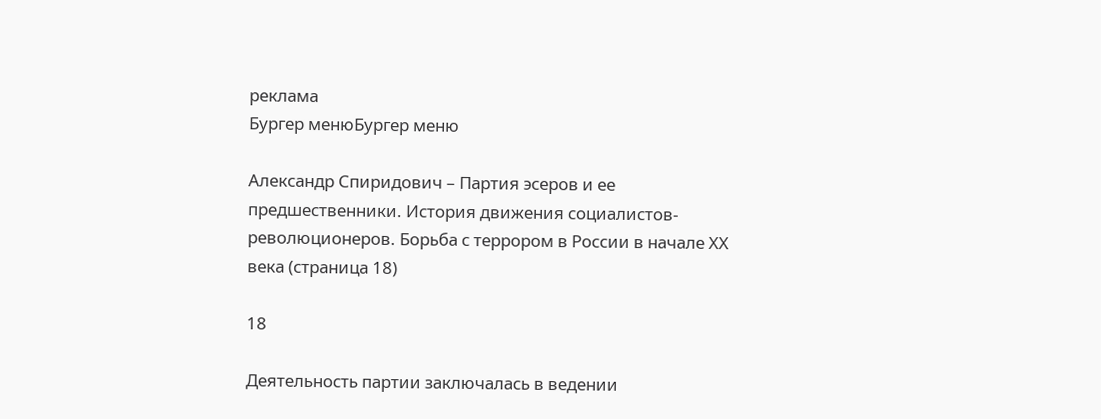реклама
Бургер менюБургер меню

Александр Спиридович – Партия эсеров и ее предшественники. История движения социалистов-революционеров. Борьба с террором в России в начале ХХ века (страница 18)

18

Деятельность партии заключалась в ведении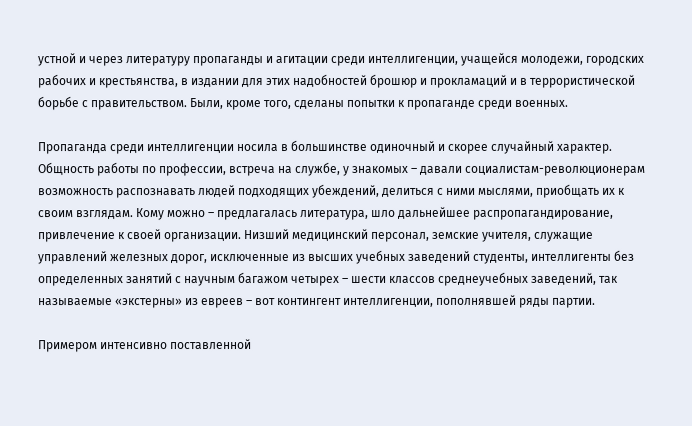устной и через литературу пропаганды и агитации среди интеллигенции, учащейся молодежи, городских рабочих и крестьянства, в издании для этих надобностей брошюр и прокламаций и в террористической борьбе с правительством. Были, кроме того, сделаны попытки к пропаганде среди военных.

Пропаганда среди интеллигенции носила в большинстве одиночный и скорее случайный характер. Общность работы по профессии, встреча на службе, у знакомых – давали социалистам-революционерам возможность распознавать людей подходящих убеждений, делиться с ними мыслями, приобщать их к своим взглядам. Кому можно – предлагалась литература, шло дальнейшее распропагандирование, привлечение к своей организации. Низший медицинский персонал, земские учителя, служащие управлений железных дорог, исключенные из высших учебных заведений студенты, интеллигенты без определенных занятий с научным багажом четырех – шести классов среднеучебных заведений, так называемые «экстерны» из евреев – вот контингент интеллигенции, пополнявшей ряды партии.

Примером интенсивно поставленной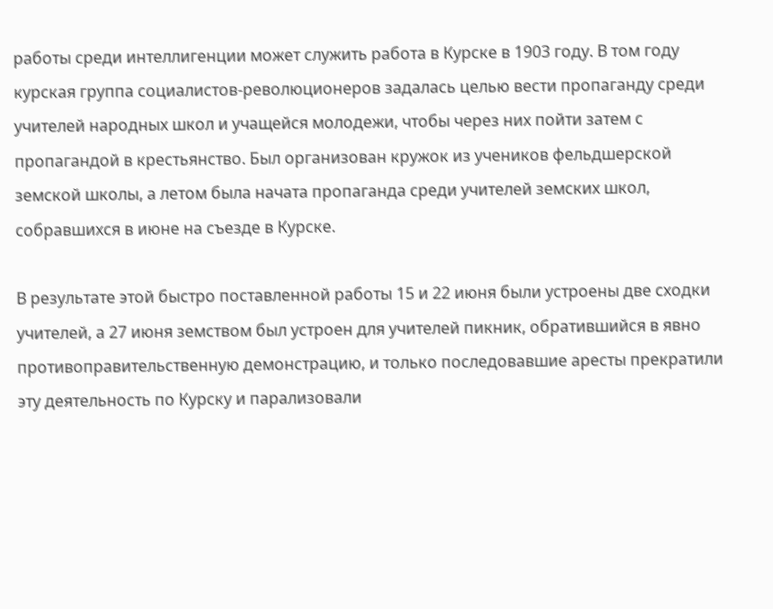работы среди интеллигенции может служить работа в Курске в 1903 году. В том году курская группа социалистов-революционеров задалась целью вести пропаганду среди учителей народных школ и учащейся молодежи, чтобы через них пойти затем с пропагандой в крестьянство. Был организован кружок из учеников фельдшерской земской школы, а летом была начата пропаганда среди учителей земских школ, собравшихся в июне на съезде в Курске.

В результате этой быстро поставленной работы 15 и 22 июня были устроены две сходки учителей, а 27 июня земством был устроен для учителей пикник, обратившийся в явно противоправительственную демонстрацию, и только последовавшие аресты прекратили эту деятельность по Курску и парализовали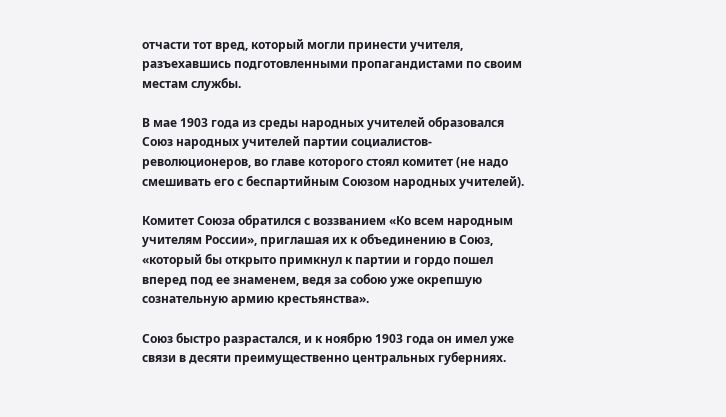отчасти тот вред, который могли принести учителя, разъехавшись подготовленными пропагандистами по своим местам службы.

В мае 1903 года из среды народных учителей образовался Союз народных учителей партии социалистов-революционеров, во главе которого стоял комитет (не надо смешивать его с беспартийным Союзом народных учителей).

Комитет Союза обратился с воззванием «Ко всем народным учителям России», приглашая их к объединению в Союз, «который бы открыто примкнул к партии и гордо пошел вперед под ее знаменем, ведя за собою уже окрепшую сознательную армию крестьянства».

Союз быстро разрастался, и к ноябрю 1903 года он имел уже связи в десяти преимущественно центральных губерниях.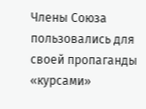Члены Союза пользовались для своей пропаганды «курсами»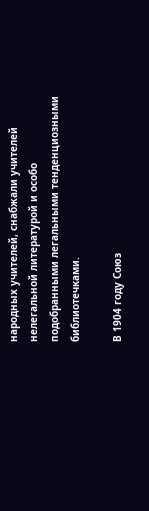народных учителей, снабжали учителей нелегальной литературой и особо подобранными легальными тенденциозными библиотечками.

В 1904 году Союз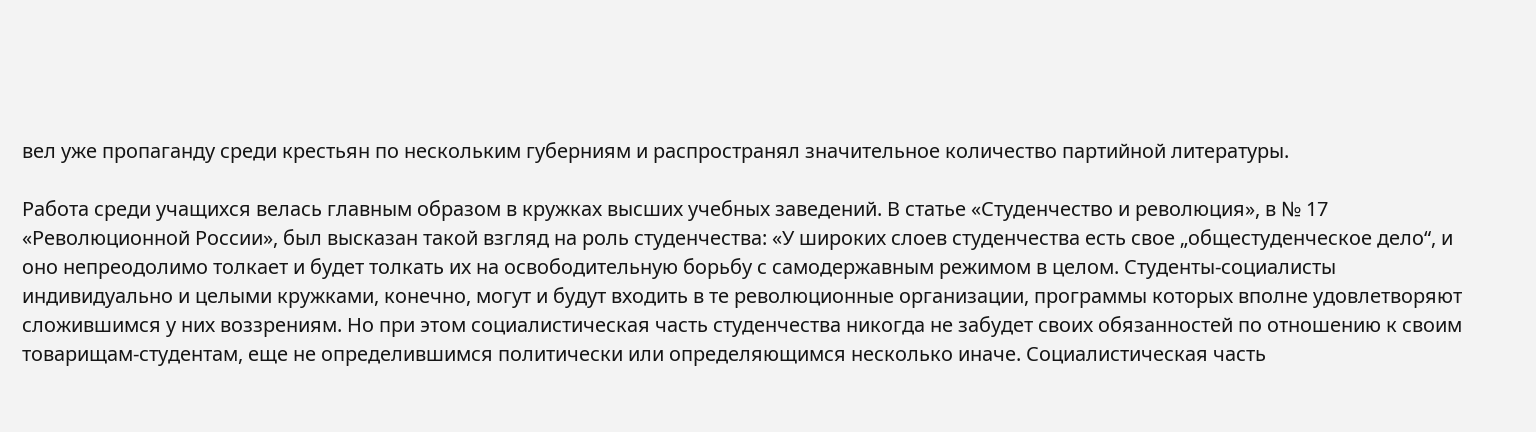вел уже пропаганду среди крестьян по нескольким губерниям и распространял значительное количество партийной литературы.

Работа среди учащихся велась главным образом в кружках высших учебных заведений. В статье «Студенчество и революция», в № 17 «Революционной России», был высказан такой взгляд на роль студенчества: «У широких слоев студенчества есть свое „общестуденческое дело“, и оно непреодолимо толкает и будет толкать их на освободительную борьбу с самодержавным режимом в целом. Студенты-социалисты индивидуально и целыми кружками, конечно, могут и будут входить в те революционные организации, программы которых вполне удовлетворяют сложившимся у них воззрениям. Но при этом социалистическая часть студенчества никогда не забудет своих обязанностей по отношению к своим товарищам-студентам, еще не определившимся политически или определяющимся несколько иначе. Социалистическая часть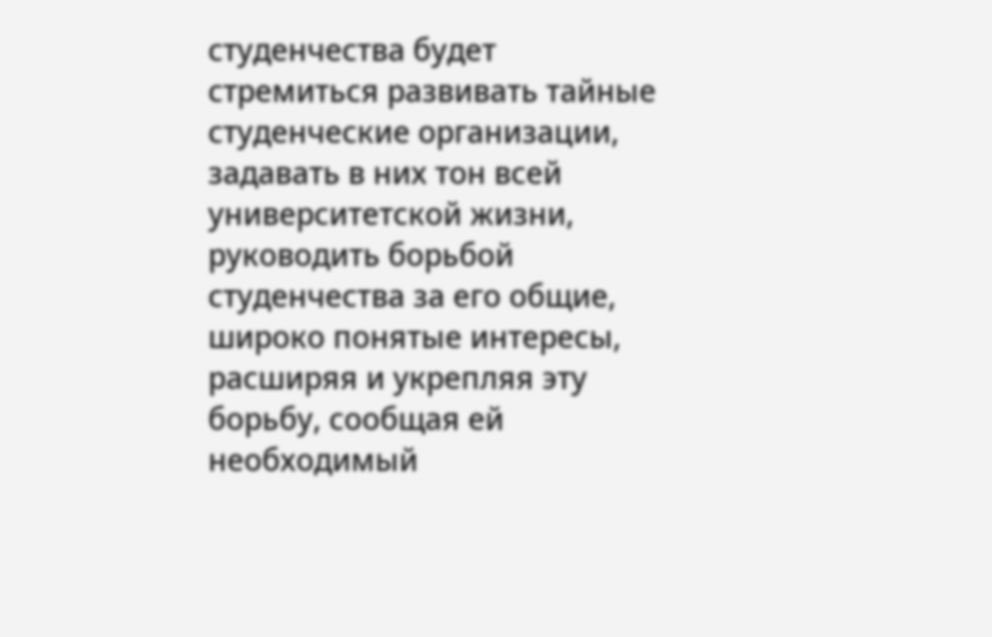студенчества будет стремиться развивать тайные студенческие организации, задавать в них тон всей университетской жизни, руководить борьбой студенчества за его общие, широко понятые интересы, расширяя и укрепляя эту борьбу, сообщая ей необходимый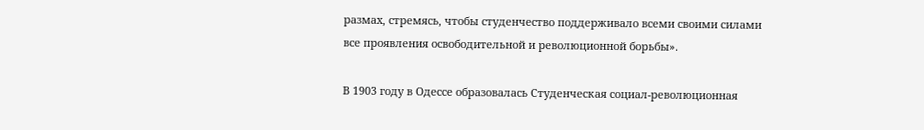размах, стремясь, чтобы студенчество поддерживало всеми своими силами все проявления освободительной и революционной борьбы».

В 1903 году в Одессе образовалась Студенческая социал-революционная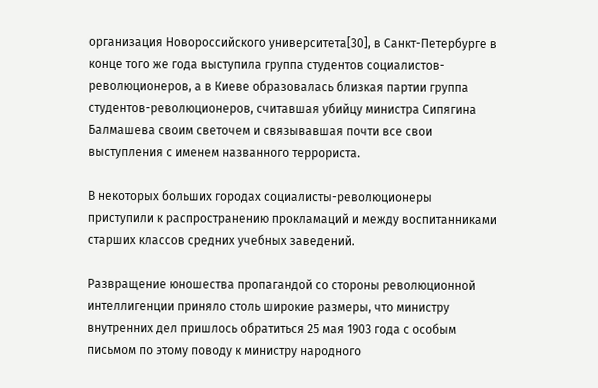организация Новороссийского университета[30], в Санкт-Петербурге в конце того же года выступила группа студентов социалистов-революционеров, а в Киеве образовалась близкая партии группа студентов-революционеров, считавшая убийцу министра Сипягина Балмашева своим светочем и связывавшая почти все свои выступления с именем названного террориста.

В некоторых больших городах социалисты-революционеры приступили к распространению прокламаций и между воспитанниками старших классов средних учебных заведений.

Развращение юношества пропагандой со стороны революционной интеллигенции приняло столь широкие размеры, что министру внутренних дел пришлось обратиться 25 мая 1903 года с особым письмом по этому поводу к министру народного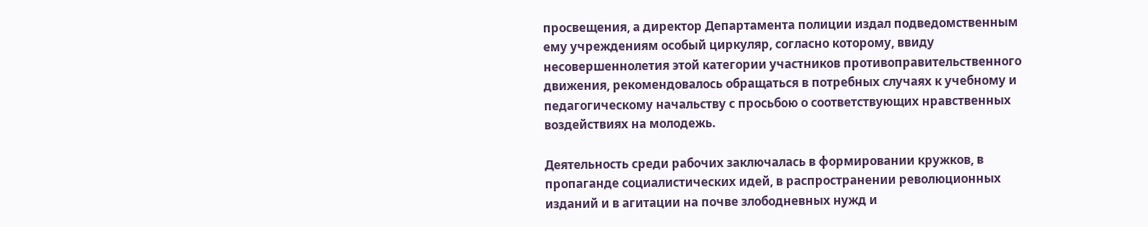просвещения, а директор Департамента полиции издал подведомственным ему учреждениям особый циркуляр, согласно которому, ввиду несовершеннолетия этой категории участников противоправительственного движения, рекомендовалось обращаться в потребных случаях к учебному и педагогическому начальству с просьбою о соответствующих нравственных воздействиях на молодежь.

Деятельность среди рабочих заключалась в формировании кружков, в пропаганде социалистических идей, в распространении революционных изданий и в агитации на почве злободневных нужд и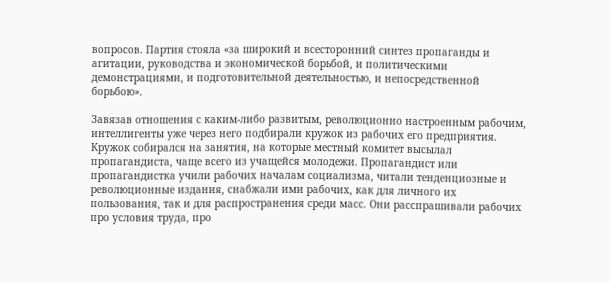вопросов. Партия стояла «за широкий и всесторонний синтез пропаганды и агитации, руководства и экономической борьбой, и политическими демонстрациями, и подготовительной деятельностью, и непосредственной борьбою».

Завязав отношения с каким-либо развитым, революционно настроенным рабочим, интеллигенты уже через него подбирали кружок из рабочих его предприятия. Кружок собирался на занятия, на которые местный комитет высылал пропагандиста, чаще всего из учащейся молодежи. Пропагандист или пропагандистка учили рабочих началам социализма, читали тенденциозные и революционные издания, снабжали ими рабочих, как для личного их пользования, так и для распространения среди масс. Они расспрашивали рабочих про условия труда, про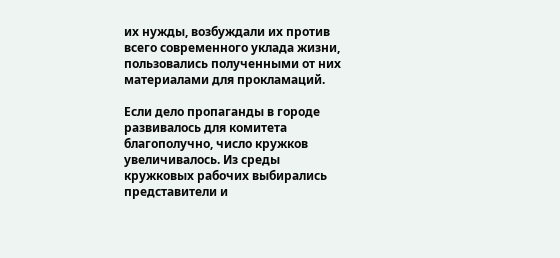их нужды, возбуждали их против всего современного уклада жизни, пользовались полученными от них материалами для прокламаций.

Если дело пропаганды в городе развивалось для комитета благополучно, число кружков увеличивалось. Из среды кружковых рабочих выбирались представители и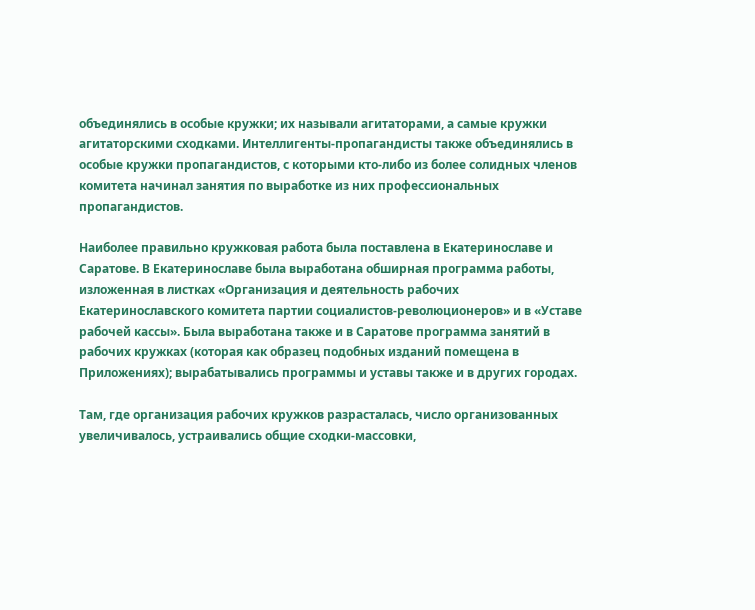объединялись в особые кружки; их называли агитаторами, а самые кружки агитаторскими сходками. Интеллигенты-пропагандисты также объединялись в особые кружки пропагандистов, с которыми кто-либо из более солидных членов комитета начинал занятия по выработке из них профессиональных пропагандистов.

Наиболее правильно кружковая работа была поставлена в Екатеринославе и Саратове. В Екатеринославе была выработана обширная программа работы, изложенная в листках «Организация и деятельность рабочих Екатеринославского комитета партии социалистов-революционеров» и в «Уставе рабочей кассы». Была выработана также и в Саратове программа занятий в рабочих кружках (которая как образец подобных изданий помещена в Приложениях); вырабатывались программы и уставы также и в других городах.

Там, где организация рабочих кружков разрасталась, число организованных увеличивалось, устраивались общие сходки-массовки,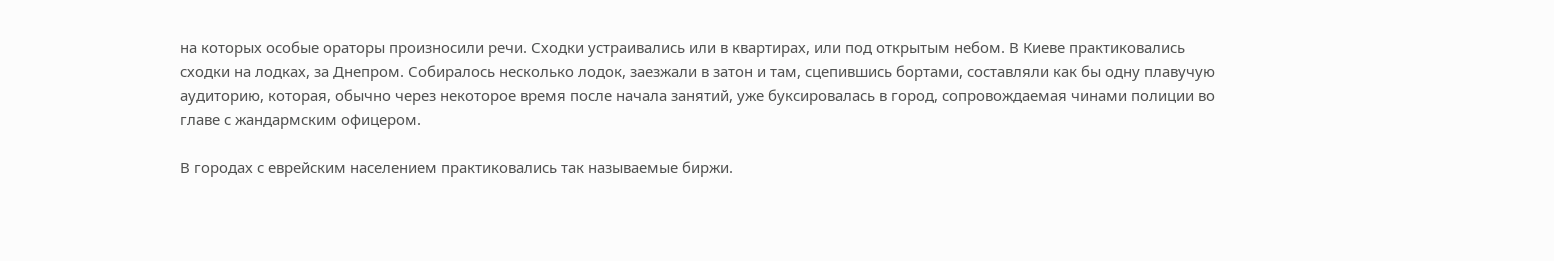на которых особые ораторы произносили речи. Сходки устраивались или в квартирах, или под открытым небом. В Киеве практиковались сходки на лодках, за Днепром. Собиралось несколько лодок, заезжали в затон и там, сцепившись бортами, составляли как бы одну плавучую аудиторию, которая, обычно через некоторое время после начала занятий, уже буксировалась в город, сопровождаемая чинами полиции во главе с жандармским офицером.

В городах с еврейским населением практиковались так называемые биржи.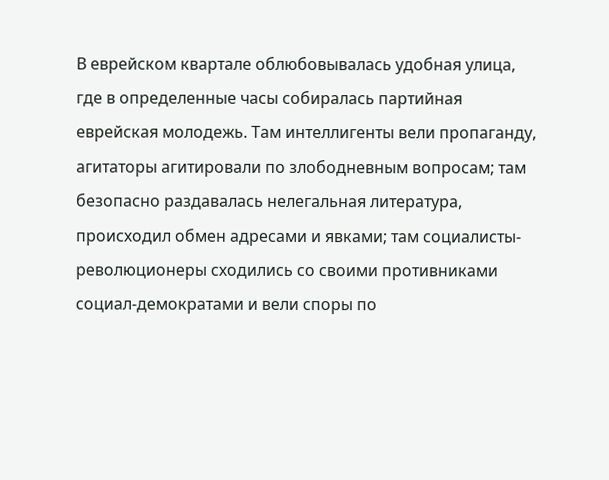В еврейском квартале облюбовывалась удобная улица, где в определенные часы собиралась партийная еврейская молодежь. Там интеллигенты вели пропаганду, агитаторы агитировали по злободневным вопросам; там безопасно раздавалась нелегальная литература, происходил обмен адресами и явками; там социалисты-революционеры сходились со своими противниками социал-демократами и вели споры по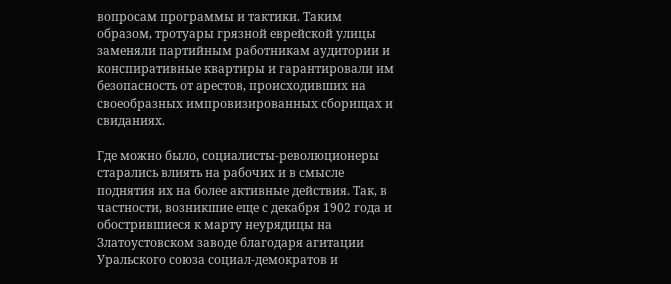вопросам программы и тактики. Таким образом, тротуары грязной еврейской улицы заменяли партийным работникам аудитории и конспиративные квартиры и гарантировали им безопасность от арестов, происходивших на своеобразных импровизированных сборищах и свиданиях.

Где можно было, социалисты-революционеры старались влиять на рабочих и в смысле поднятия их на более активные действия. Так, в частности, возникшие еще с декабря 1902 года и обострившиеся к марту неурядицы на Златоустовском заводе благодаря агитации Уральского союза социал-демократов и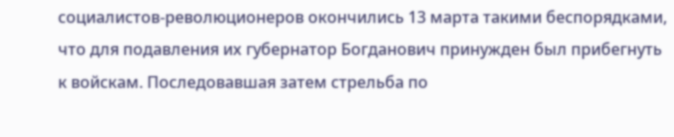социалистов-революционеров окончились 13 марта такими беспорядками, что для подавления их губернатор Богданович принужден был прибегнуть к войскам. Последовавшая затем стрельба по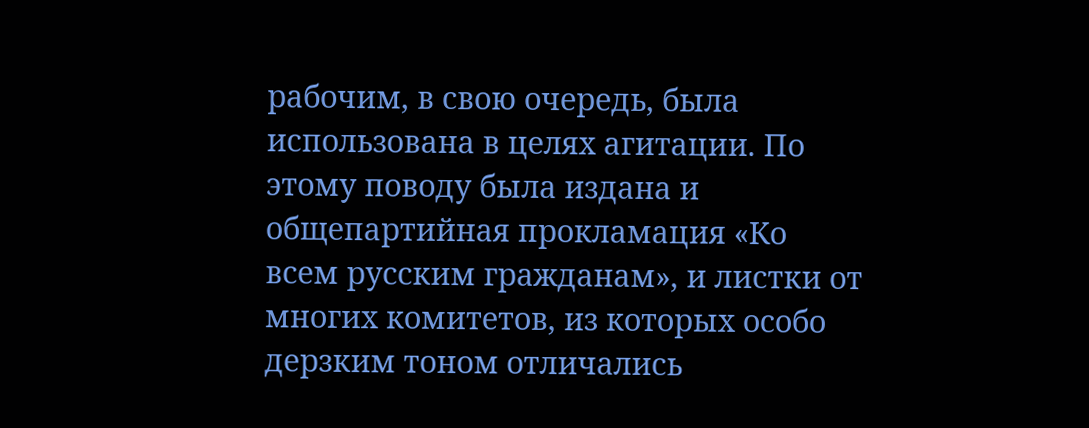рабочим, в свою очередь, была использована в целях агитации. По этому поводу была издана и общепартийная прокламация «Ко всем русским гражданам», и листки от многих комитетов, из которых особо дерзким тоном отличались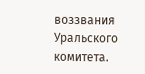воззвания Уральского комитета.